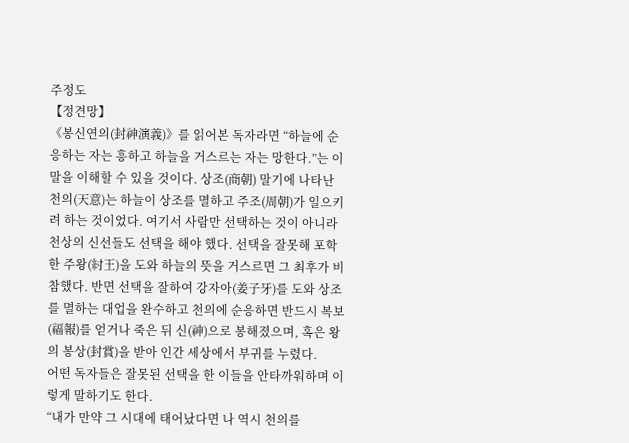주정도
【정견망】
《봉신연의(封神演義)》를 읽어본 독자라면 “하늘에 순응하는 자는 흥하고 하늘을 거스르는 자는 망한다.”는 이 말을 이해할 수 있을 것이다. 상조(商朝) 말기에 나타난 천의(天意)는 하늘이 상조를 멸하고 주조(周朝)가 일으키려 하는 것이었다. 여기서 사람만 선택하는 것이 아니라 천상의 신선들도 선택을 해야 했다. 선택을 잘못해 포학한 주왕(紂王)을 도와 하늘의 뜻을 거스르면 그 최후가 비참했다. 반면 선택을 잘하여 강자아(姜子牙)를 도와 상조를 멸하는 대업을 완수하고 천의에 순응하면 반드시 복보(福報)를 얻거나 죽은 뒤 신(神)으로 봉해졌으며, 혹은 왕의 봉상(封賞)을 받아 인간 세상에서 부귀를 누렸다.
어떤 독자들은 잘못된 선택을 한 이들을 안타까워하며 이렇게 말하기도 한다.
“내가 만약 그 시대에 태어났다면 나 역시 천의를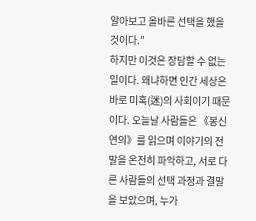알아보고 올바른 선택을 했을 것이다.”
하지만 이것은 장담할 수 없는 일이다. 왜냐하면 인간 세상은 바로 미혹(迷)의 사회이기 때문이다. 오늘날 사람들은 《봉신연의》를 읽으며 이야기의 전말을 온전히 파악하고, 서로 다른 사람들의 선택 과정과 결말을 보았으며, 누가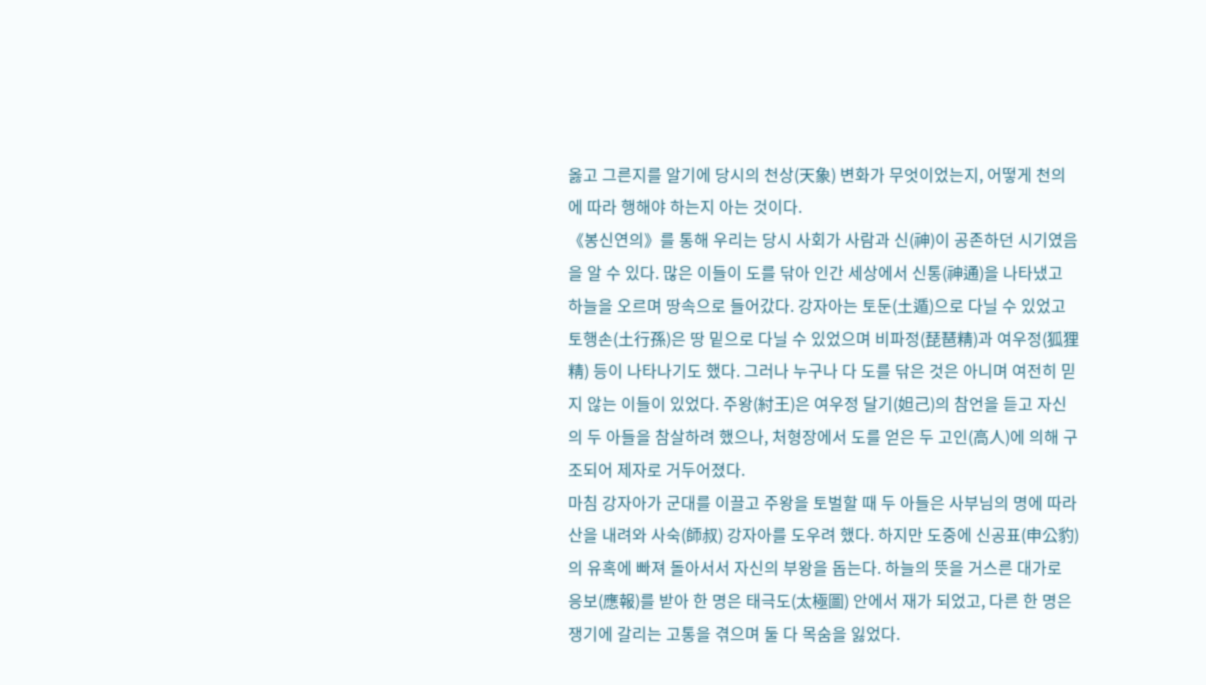옳고 그른지를 알기에 당시의 천상(天象) 변화가 무엇이었는지, 어떻게 천의에 따라 행해야 하는지 아는 것이다.
《봉신연의》를 통해 우리는 당시 사회가 사람과 신(神)이 공존하던 시기였음을 알 수 있다. 많은 이들이 도를 닦아 인간 세상에서 신통(神通)을 나타냈고 하늘을 오르며 땅속으로 들어갔다. 강자아는 토둔(土遁)으로 다닐 수 있었고 토행손(土行孫)은 땅 밑으로 다닐 수 있었으며 비파정(琵琶精)과 여우정(狐狸精) 등이 나타나기도 했다. 그러나 누구나 다 도를 닦은 것은 아니며 여전히 믿지 않는 이들이 있었다. 주왕(紂王)은 여우정 달기(妲己)의 참언을 듣고 자신의 두 아들을 참살하려 했으나, 처형장에서 도를 얻은 두 고인(高人)에 의해 구조되어 제자로 거두어졌다.
마침 강자아가 군대를 이끌고 주왕을 토벌할 때 두 아들은 사부님의 명에 따라 산을 내려와 사숙(師叔) 강자아를 도우려 했다. 하지만 도중에 신공표(申公豹)의 유혹에 빠져 돌아서서 자신의 부왕을 돕는다. 하늘의 뜻을 거스른 대가로 응보(應報)를 받아 한 명은 태극도(太極圖) 안에서 재가 되었고, 다른 한 명은 쟁기에 갈리는 고통을 겪으며 둘 다 목숨을 잃었다.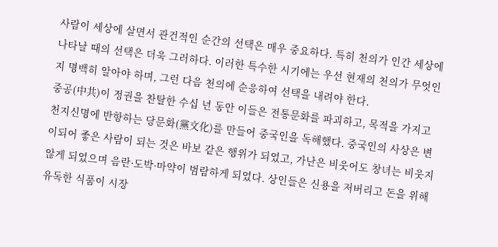사람이 세상에 살면서 관건적인 순간의 선택은 매우 중요하다. 특히 천의가 인간 세상에 나타날 때의 선택은 더욱 그러하다. 이러한 특수한 시기에는 우선 현재의 천의가 무엇인지 명백히 알아야 하며, 그런 다음 천의에 순응하여 선택을 내려야 한다.
중공(中共)이 정권을 찬탈한 수십 년 동안 이들은 전통문화를 파괴하고, 목적을 가지고 천지신명에 반항하는 당문화(黨文化)를 만들어 중국인을 독해했다. 중국인의 사상은 변이되어 좋은 사람이 되는 것은 바보 같은 행위가 되었고, 가난은 비웃어도 창녀는 비웃지 않게 되었으며 음란·도박·마약이 범람하게 되었다. 상인들은 신용을 저버리고 돈을 위해 유독한 식품이 시장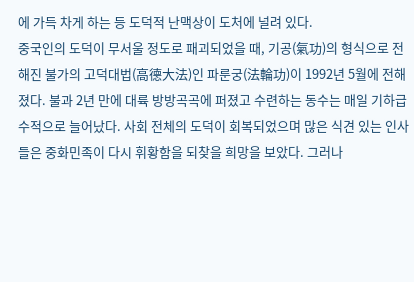에 가득 차게 하는 등 도덕적 난맥상이 도처에 널려 있다.
중국인의 도덕이 무서울 정도로 패괴되었을 때, 기공(氣功)의 형식으로 전해진 불가의 고덕대법(高德大法)인 파룬궁(法輪功)이 1992년 5월에 전해졌다. 불과 2년 만에 대륙 방방곡곡에 퍼졌고 수련하는 동수는 매일 기하급수적으로 늘어났다. 사회 전체의 도덕이 회복되었으며 많은 식견 있는 인사들은 중화민족이 다시 휘황함을 되찾을 희망을 보았다. 그러나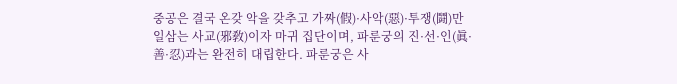중공은 결국 온갖 악을 갖추고 가짜(假)·사악(惡)·투쟁(鬪)만 일삼는 사교(邪敎)이자 마귀 집단이며, 파룬궁의 진·선·인(眞·善·忍)과는 완전히 대립한다. 파룬궁은 사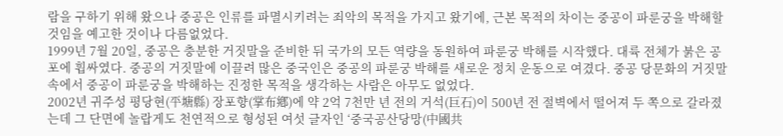람을 구하기 위해 왔으나 중공은 인류를 파멸시키려는 죄악의 목적을 가지고 왔기에, 근본 목적의 차이는 중공이 파룬궁을 박해할 것임을 예고한 것이나 다름없었다.
1999년 7월 20일, 중공은 충분한 거짓말을 준비한 뒤 국가의 모든 역량을 동원하여 파룬궁 박해를 시작했다. 대륙 전체가 붉은 공포에 휩싸였다. 중공의 거짓말에 이끌려 많은 중국인은 중공의 파룬궁 박해를 새로운 정치 운동으로 여겼다. 중공 당문화의 거짓말 속에서 중공이 파룬궁을 박해하는 진정한 목적을 생각하는 사람은 아무도 없었다.
2002년 귀주성 평당현(平塘縣) 장포향(掌布鄕)에 약 2억 7천만 년 전의 거석(巨石)이 500년 전 절벽에서 떨어져 두 쪽으로 갈라졌는데 그 단면에 놀랍게도 천연적으로 형성된 여섯 글자인 ‘중국공산당망(中國共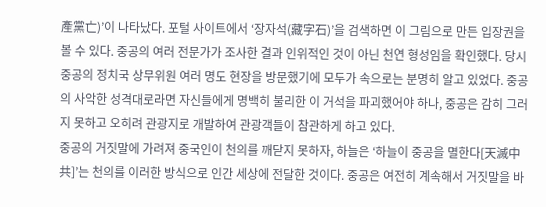產黨亡)’이 나타났다. 포털 사이트에서 ‘장자석(藏字石)’을 검색하면 이 그림으로 만든 입장권을 볼 수 있다. 중공의 여러 전문가가 조사한 결과 인위적인 것이 아닌 천연 형성임을 확인했다. 당시 중공의 정치국 상무위원 여러 명도 현장을 방문했기에 모두가 속으로는 분명히 알고 있었다. 중공의 사악한 성격대로라면 자신들에게 명백히 불리한 이 거석을 파괴했어야 하나, 중공은 감히 그러지 못하고 오히려 관광지로 개발하여 관광객들이 참관하게 하고 있다.
중공의 거짓말에 가려져 중국인이 천의를 깨닫지 못하자, 하늘은 ‘하늘이 중공을 멸한다[天滅中共]’는 천의를 이러한 방식으로 인간 세상에 전달한 것이다. 중공은 여전히 계속해서 거짓말을 바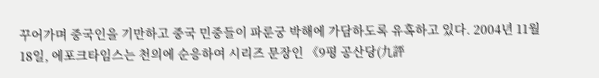꾸어가며 중국인을 기만하고 중국 민중들이 파룬궁 박해에 가담하도록 유혹하고 있다. 2004년 11월 18일, 에포크타임스는 천의에 순응하여 시리즈 문장인 《9평 공산당(九評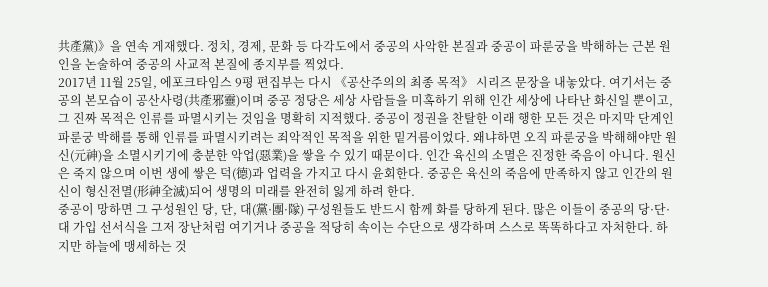共產黨)》을 연속 게재했다. 정치, 경제, 문화 등 다각도에서 중공의 사악한 본질과 중공이 파룬궁을 박해하는 근본 원인을 논술하여 중공의 사교적 본질에 종지부를 찍었다.
2017년 11월 25일, 에포크타임스 9평 편집부는 다시 《공산주의의 최종 목적》 시리즈 문장을 내놓았다. 여기서는 중공의 본모습이 공산사령(共產邪靈)이며 중공 정당은 세상 사람들을 미혹하기 위해 인간 세상에 나타난 화신일 뿐이고, 그 진짜 목적은 인류를 파멸시키는 것임을 명확히 지적했다. 중공이 정권을 찬탈한 이래 행한 모든 것은 마지막 단계인 파룬궁 박해를 통해 인류를 파멸시키려는 죄악적인 목적을 위한 밑거름이었다. 왜냐하면 오직 파룬궁을 박해해야만 원신(元神)을 소멸시키기에 충분한 악업(惡業)을 쌓을 수 있기 때문이다. 인간 육신의 소멸은 진정한 죽음이 아니다. 원신은 죽지 않으며 이번 생에 쌓은 덕(德)과 업력을 가지고 다시 윤회한다. 중공은 육신의 죽음에 만족하지 않고 인간의 원신이 형신전멸(形神全滅)되어 생명의 미래를 완전히 잃게 하려 한다.
중공이 망하면 그 구성원인 당, 단, 대(黨·團·隊) 구성원들도 반드시 함께 화를 당하게 된다. 많은 이들이 중공의 당·단·대 가입 선서식을 그저 장난처럼 여기거나 중공을 적당히 속이는 수단으로 생각하며 스스로 똑똑하다고 자처한다. 하지만 하늘에 맹세하는 것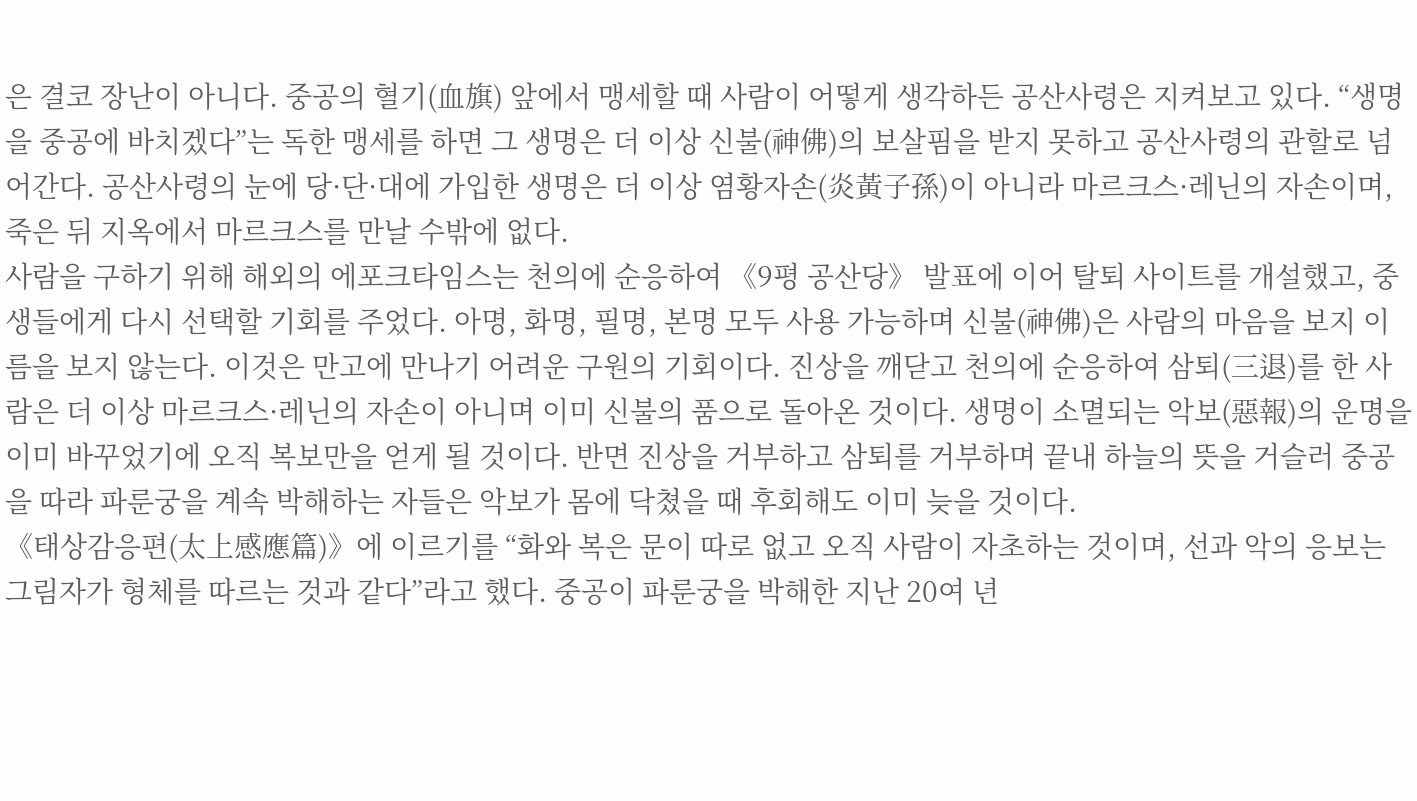은 결코 장난이 아니다. 중공의 혈기(血旗) 앞에서 맹세할 때 사람이 어떻게 생각하든 공산사령은 지켜보고 있다. “생명을 중공에 바치겠다”는 독한 맹세를 하면 그 생명은 더 이상 신불(神佛)의 보살핌을 받지 못하고 공산사령의 관할로 넘어간다. 공산사령의 눈에 당·단·대에 가입한 생명은 더 이상 염황자손(炎黃子孫)이 아니라 마르크스·레닌의 자손이며, 죽은 뒤 지옥에서 마르크스를 만날 수밖에 없다.
사람을 구하기 위해 해외의 에포크타임스는 천의에 순응하여 《9평 공산당》 발표에 이어 탈퇴 사이트를 개설했고, 중생들에게 다시 선택할 기회를 주었다. 아명, 화명, 필명, 본명 모두 사용 가능하며 신불(神佛)은 사람의 마음을 보지 이름을 보지 않는다. 이것은 만고에 만나기 어려운 구원의 기회이다. 진상을 깨닫고 천의에 순응하여 삼퇴(三退)를 한 사람은 더 이상 마르크스·레닌의 자손이 아니며 이미 신불의 품으로 돌아온 것이다. 생명이 소멸되는 악보(惡報)의 운명을 이미 바꾸었기에 오직 복보만을 얻게 될 것이다. 반면 진상을 거부하고 삼퇴를 거부하며 끝내 하늘의 뜻을 거슬러 중공을 따라 파룬궁을 계속 박해하는 자들은 악보가 몸에 닥쳤을 때 후회해도 이미 늦을 것이다.
《태상감응편(太上感應篇)》에 이르기를 “화와 복은 문이 따로 없고 오직 사람이 자초하는 것이며, 선과 악의 응보는 그림자가 형체를 따르는 것과 같다”라고 했다. 중공이 파룬궁을 박해한 지난 20여 년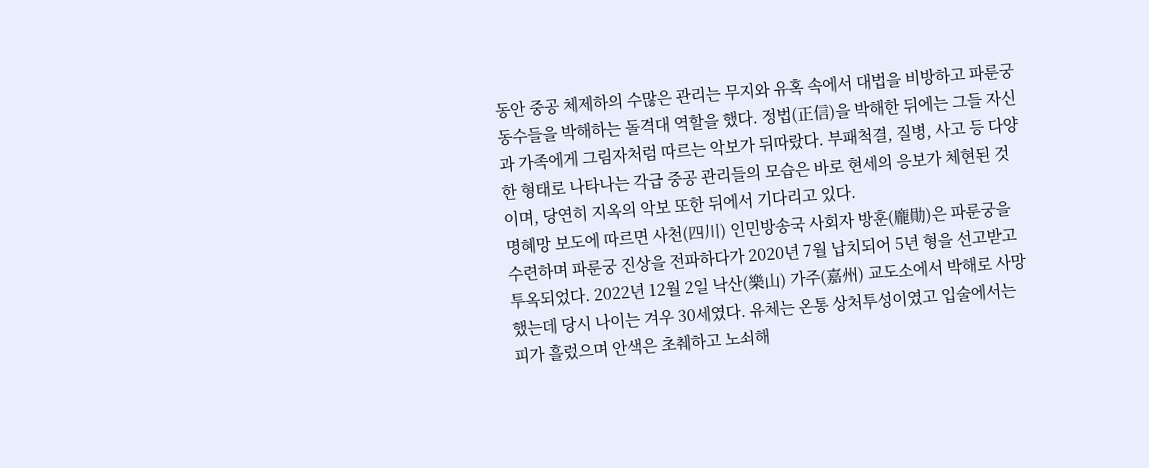동안 중공 체제하의 수많은 관리는 무지와 유혹 속에서 대법을 비방하고 파룬궁 동수들을 박해하는 돌격대 역할을 했다. 정법(正信)을 박해한 뒤에는 그들 자신과 가족에게 그림자처럼 따르는 악보가 뒤따랐다. 부패척결, 질병, 사고 등 다양한 형태로 나타나는 각급 중공 관리들의 모습은 바로 현세의 응보가 체현된 것이며, 당연히 지옥의 악보 또한 뒤에서 기다리고 있다.
명혜망 보도에 따르면 사천(四川) 인민방송국 사회자 방훈(龐勛)은 파룬궁을 수련하며 파룬궁 진상을 전파하다가 2020년 7월 납치되어 5년 형을 선고받고 투옥되었다. 2022년 12월 2일 낙산(樂山) 가주(嘉州) 교도소에서 박해로 사망했는데 당시 나이는 겨우 30세였다. 유체는 온통 상처투성이였고 입술에서는 피가 흘렀으며 안색은 초췌하고 노쇠해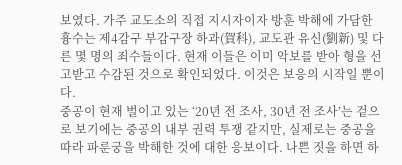보였다. 가주 교도소의 직접 지시자이자 방훈 박해에 가담한 흉수는 제4감구 부감구장 하과(賀科), 교도관 유신(劉新) 및 다른 몇 명의 죄수들이다. 현재 이들은 이미 악보를 받아 형을 선고받고 수감된 것으로 확인되었다. 이것은 보응의 시작일 뿐이다.
중공이 현재 벌이고 있는 ‘20년 전 조사, 30년 전 조사’는 겉으로 보기에는 중공의 내부 권력 투쟁 같지만, 실제로는 중공을 따라 파룬궁을 박해한 것에 대한 응보이다. 나쁜 짓을 하면 하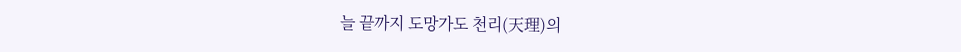늘 끝까지 도망가도 천리(天理)의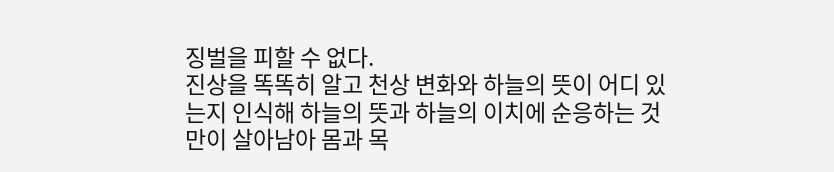징벌을 피할 수 없다.
진상을 똑똑히 알고 천상 변화와 하늘의 뜻이 어디 있는지 인식해 하늘의 뜻과 하늘의 이치에 순응하는 것만이 살아남아 몸과 목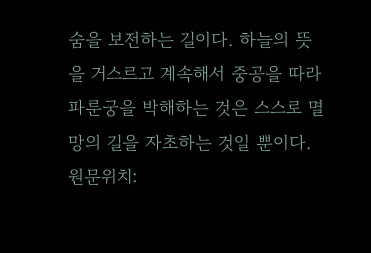숨을 보전하는 길이다. 하늘의 뜻을 거스르고 계속해서 중공을 따라 파룬궁을 박해하는 것은 스스로 멸망의 길을 자초하는 것일 뿐이다.
원문위치: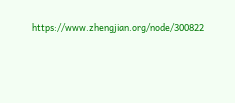https://www.zhengjian.org/node/300822